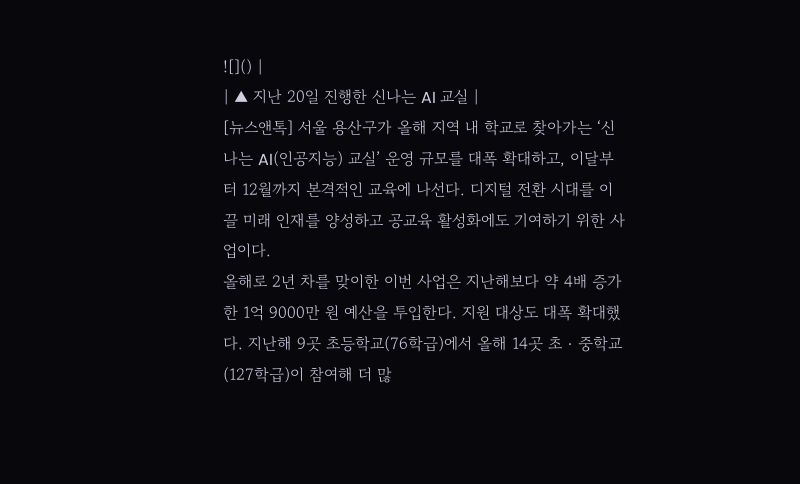![]() |
| ▲ 지난 20일 진행한 신나는 AI 교실 |
[뉴스앤톡] 서울 용산구가 올해 지역 내 학교로 찾아가는 ‘신나는 AI(인공지능) 교실’ 운영 규모를 대폭 확대하고, 이달부터 12월까지 본격적인 교육에 나선다. 디지털 전환 시대를 이끌 미래 인재를 양성하고 공교육 활성화에도 기여하기 위한 사업이다.
올해로 2년 차를 맞이한 이번 사업은 지난해보다 약 4배 증가한 1억 9000만 원 예산을 투입한다. 지원 대상도 대폭 확대했다. 지난해 9곳 초등학교(76학급)에서 올해 14곳 초‧중학교(127학급)이 참여해 더 많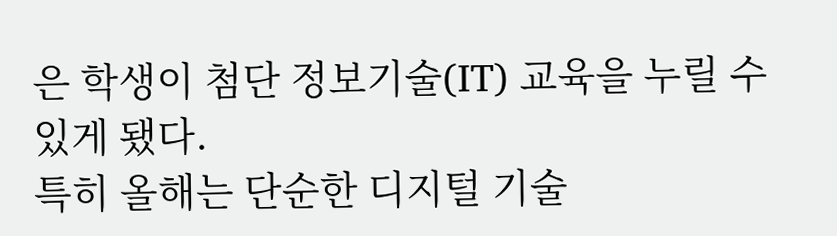은 학생이 첨단 정보기술(IT) 교육을 누릴 수 있게 됐다.
특히 올해는 단순한 디지털 기술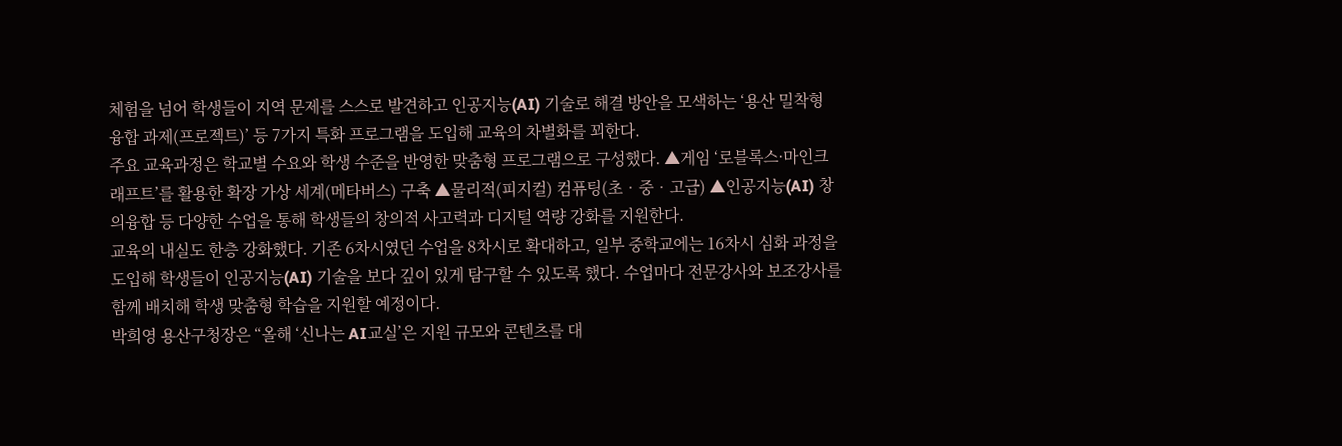체험을 넘어 학생들이 지역 문제를 스스로 발견하고 인공지능(AI) 기술로 해결 방안을 모색하는 ‘용산 밀착형 융합 과제(프로젝트)’ 등 7가지 특화 프로그램을 도입해 교육의 차별화를 꾀한다.
주요 교육과정은 학교별 수요와 학생 수준을 반영한 맞춤형 프로그램으로 구성했다. ▲게임 ‘로블록스·마인크래프트’를 활용한 확장 가상 세계(메타버스) 구축 ▲물리적(피지컬) 컴퓨팅(초‧중‧고급) ▲인공지능(AI) 창의융합 등 다양한 수업을 통해 학생들의 창의적 사고력과 디지털 역량 강화를 지원한다.
교육의 내실도 한층 강화했다. 기존 6차시였던 수업을 8차시로 확대하고, 일부 중학교에는 16차시 심화 과정을 도입해 학생들이 인공지능(AI) 기술을 보다 깊이 있게 탐구할 수 있도록 했다. 수업마다 전문강사와 보조강사를 함께 배치해 학생 맞춤형 학습을 지원할 예정이다.
박희영 용산구청장은 “올해 ‘신나는 AI교실’은 지원 규모와 콘텐츠를 대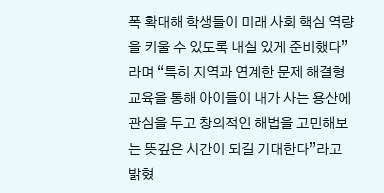폭 확대해 학생들이 미래 사회 핵심 역량을 키울 수 있도록 내실 있게 준비했다”라며 “특히 지역과 연계한 문제 해결형 교육을 통해 아이들이 내가 사는 용산에 관심을 두고 창의적인 해법을 고민해보는 뜻깊은 시간이 되길 기대한다”라고 밝혔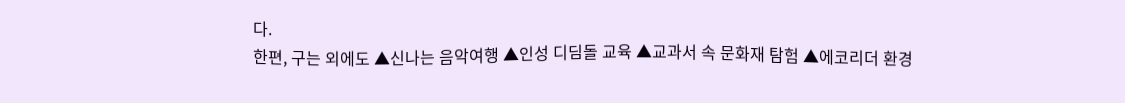다.
한편, 구는 외에도 ▲신나는 음악여행 ▲인성 디딤돌 교육 ▲교과서 속 문화재 탐험 ▲에코리더 환경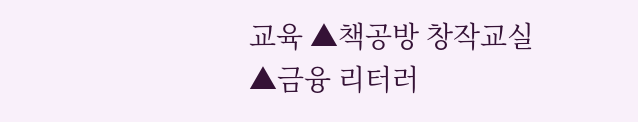교육 ▲책공방 창작교실 ▲금융 리터러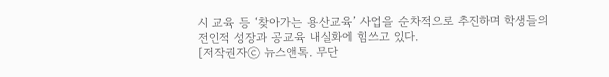시 교육 등 ‘찾아가는 용산교육’ 사업을 순차적으로 추진하며 학생들의 전인적 성장과 공교육 내실화에 힘쓰고 있다.
[저작권자ⓒ 뉴스앤톡. 무단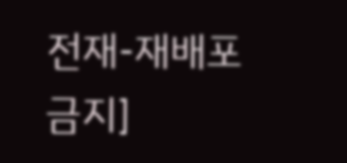전재-재배포 금지]